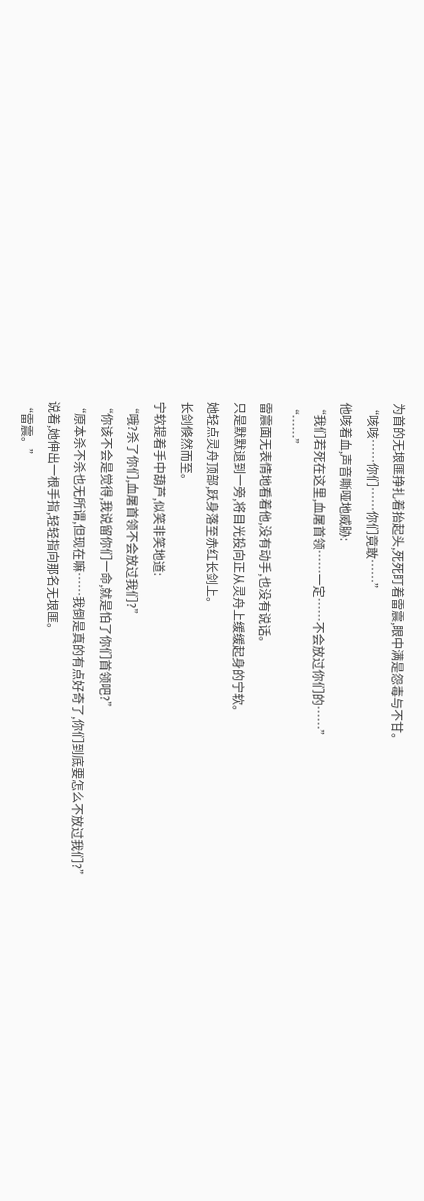为首的无垠匪挣扎着抬起头,死死盯着雷震,眼中满是怨毒与不甘。
“咳咳……你们……你们竟敢……”
他咳着血,声音嘶哑地威胁:
“我们若死在这里,血屠首领……一定……不会放过你们的……”
“……”
雷震面无表情地看着他,没有动手,也没有说话。
只是默默退到一旁,将目光投向正从灵舟上缓缓起身的宁软。
她轻点灵舟顶部,跃身落至赤红长剑上。
长剑倏然而至。
宁软提着手中葫芦,似笑非笑地道:
“哦?杀了你们,血屠首领不会放过我们?”
“你该不会是觉得,我说留你们一命,就是怕了你们首领吧?”
“原本杀不杀也无所谓,但现在嘛……我倒是真的有点好奇了,你们到底要怎么不放过我们?”
说着,她伸出一根手指,轻轻指向那名无垠匪。
“雷震。”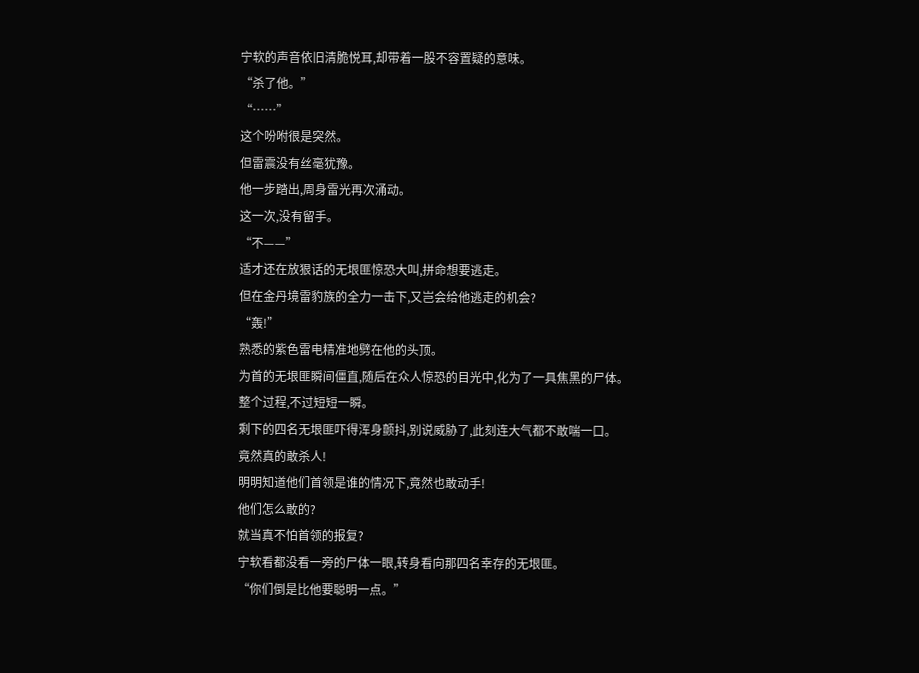宁软的声音依旧清脆悦耳,却带着一股不容置疑的意味。
“杀了他。”
“……”
这个吩咐很是突然。
但雷震没有丝毫犹豫。
他一步踏出,周身雷光再次涌动。
这一次,没有留手。
“不——”
适才还在放狠话的无垠匪惊恐大叫,拼命想要逃走。
但在金丹境雷豹族的全力一击下,又岂会给他逃走的机会?
“轰!”
熟悉的紫色雷电精准地劈在他的头顶。
为首的无垠匪瞬间僵直,随后在众人惊恐的目光中,化为了一具焦黑的尸体。
整个过程,不过短短一瞬。
剩下的四名无垠匪吓得浑身颤抖,别说威胁了,此刻连大气都不敢喘一口。
竟然真的敢杀人!
明明知道他们首领是谁的情况下,竟然也敢动手!
他们怎么敢的?
就当真不怕首领的报复?
宁软看都没看一旁的尸体一眼,转身看向那四名幸存的无垠匪。
“你们倒是比他要聪明一点。”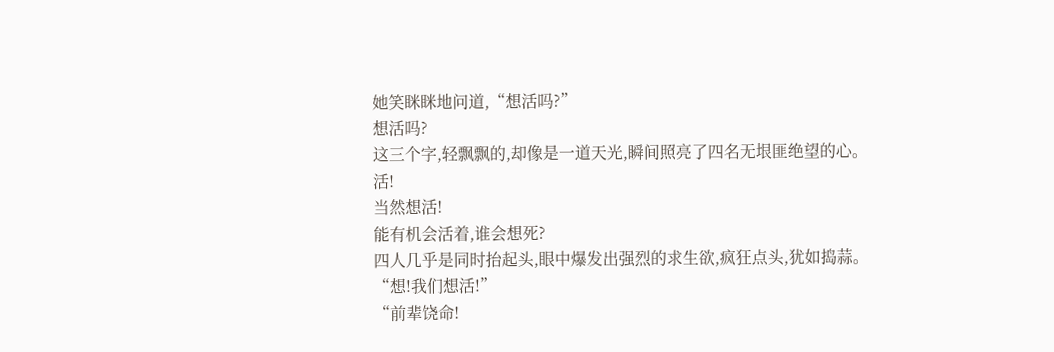她笑眯眯地问道,“想活吗?”
想活吗?
这三个字,轻飘飘的,却像是一道天光,瞬间照亮了四名无垠匪绝望的心。
活!
当然想活!
能有机会活着,谁会想死?
四人几乎是同时抬起头,眼中爆发出强烈的求生欲,疯狂点头,犹如捣蒜。
“想!我们想活!”
“前辈饶命!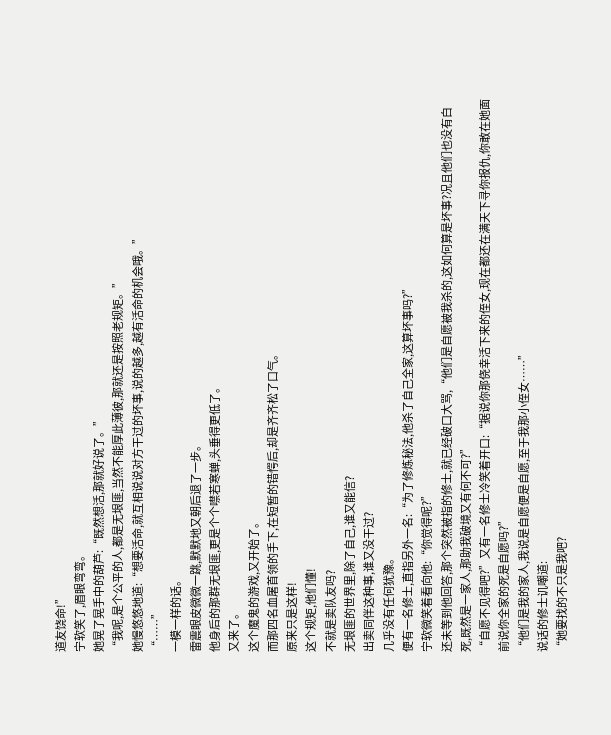道友饶命!”
宁软笑了,眉眼弯弯。
她晃了晃手中的葫芦:“既然想活,那就好说了。”
“我呢,是个公平的人,都是无垠匪,当然不能厚此薄彼,那就还是按照老规矩。”
她慢悠悠地道:“想要活命,就互相说说对方干过的坏事,说的越多,越有活命的机会哦。”
“……”
一模一样的话。
雷震眼皮微微一跳,默默地又朝后退了一步。
他身后的那群无垠匪,更是个个噤若寒蝉,头垂得更低了。
又来了。
这个魔鬼的游戏,又开始了。
而那四名血屠首领的手下,在短暂的错愕后,却是齐齐松了口气。
原来只是这样!
这个规矩,他们懂!
不就是卖队友吗?
无垠匪的世界里,除了自己,谁又能信?
出卖同伴这种事,谁又没干过?
几乎没有任何犹豫。
便有一名修士,直指另外一名:“为了修炼秘法,他杀了自己全家,这算坏事吗?”
宁软微笑着看向他:“你觉得呢?”
还未等到他回答,那个突然被指的修士,就已经破口大骂,“他们是自愿被我杀的,这如何算是坏事?况且他们也没有白死,既然是一家人,那助我破境又有何不可?”
“自愿不见得吧?”又有一名修士冷笑着开口:“据说你那侥幸活下来的侄女,现在都还在满天下寻你报仇,你敢在她面前说你全家的死是自愿吗?”
“他们是我的家人,我说是自愿便是自愿,至于我那小侄女……”
说话的修士讥嘲道:
“她要找的不只是我吧?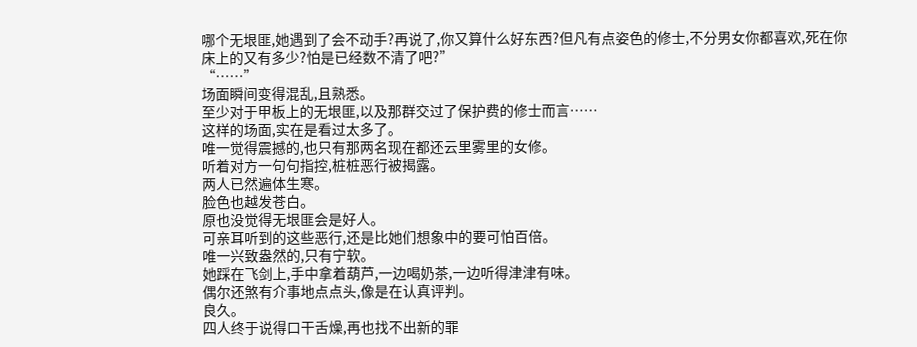哪个无垠匪,她遇到了会不动手?再说了,你又算什么好东西?但凡有点姿色的修士,不分男女你都喜欢,死在你床上的又有多少?怕是已经数不清了吧?”
“……”
场面瞬间变得混乱,且熟悉。
至少对于甲板上的无垠匪,以及那群交过了保护费的修士而言……
这样的场面,实在是看过太多了。
唯一觉得震撼的,也只有那两名现在都还云里雾里的女修。
听着对方一句句指控,桩桩恶行被揭露。
两人已然遍体生寒。
脸色也越发苍白。
原也没觉得无垠匪会是好人。
可亲耳听到的这些恶行,还是比她们想象中的要可怕百倍。
唯一兴致盎然的,只有宁软。
她踩在飞剑上,手中拿着葫芦,一边喝奶茶,一边听得津津有味。
偶尔还煞有介事地点点头,像是在认真评判。
良久。
四人终于说得口干舌燥,再也找不出新的罪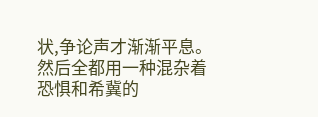状,争论声才渐渐平息。
然后全都用一种混杂着恐惧和希冀的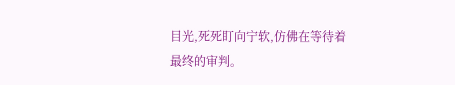目光,死死盯向宁软,仿佛在等待着最终的审判。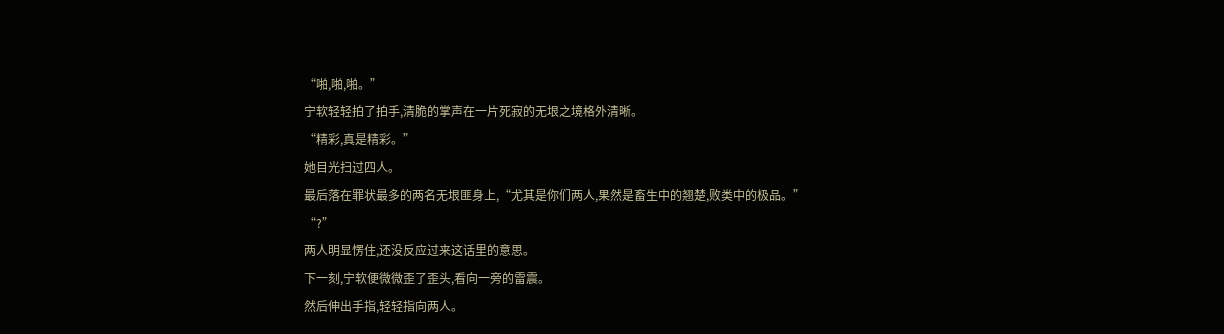“啪,啪,啪。”
宁软轻轻拍了拍手,清脆的掌声在一片死寂的无垠之境格外清晰。
“精彩,真是精彩。”
她目光扫过四人。
最后落在罪状最多的两名无垠匪身上,“尤其是你们两人,果然是畜生中的翘楚,败类中的极品。”
“?”
两人明显愣住,还没反应过来这话里的意思。
下一刻,宁软便微微歪了歪头,看向一旁的雷震。
然后伸出手指,轻轻指向两人。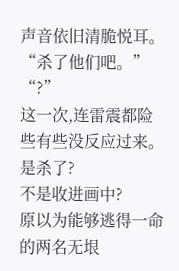声音依旧清脆悦耳。
“杀了他们吧。”
“?”
这一次,连雷震都险些有些没反应过来。
是杀了?
不是收进画中?
原以为能够逃得一命的两名无垠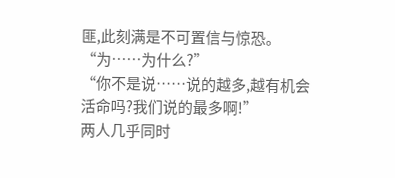匪,此刻满是不可置信与惊恐。
“为……为什么?”
“你不是说……说的越多,越有机会活命吗?我们说的最多啊!”
两人几乎同时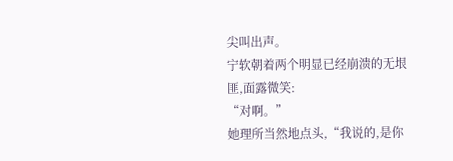尖叫出声。
宁软朝着两个明显已经崩溃的无垠匪,面露微笑:
“对啊。”
她理所当然地点头,“我说的,是你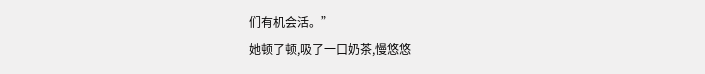们有机会活。”
她顿了顿,吸了一口奶茶,慢悠悠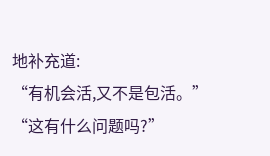地补充道:
“有机会活,又不是包活。”
“这有什么问题吗?”